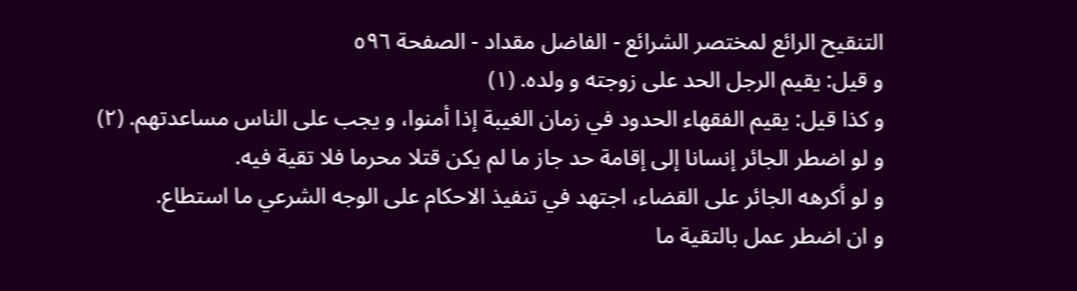التنقيح الرائع لمختصر الشرائع - الفاضل مقداد - الصفحة ٥٩٦
و قيل: يقيم الرجل الحد على زوجته و ولده. (١)
و كذا قيل: يقيم الفقهاء الحدود في زمان الغيبة إذا أمنوا، و يجب على الناس مساعدتهم. (٢)
و لو اضطر الجائر إنسانا إلى إقامة حد جاز ما لم يكن قتلا محرما فلا تقية فيه.
و لو أكرهه الجائر على القضاء، اجتهد في تنفيذ الاحكام على الوجه الشرعي ما استطاع.
و ان اضطر عمل بالتقية ما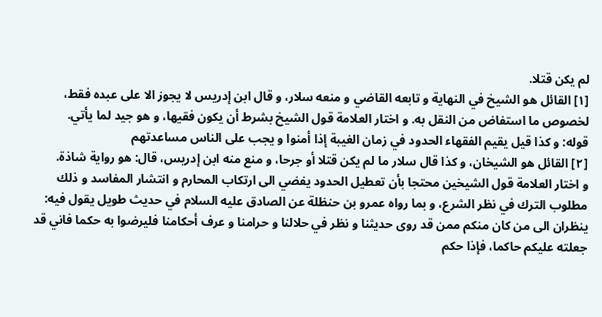لم يكن قتلا.
[١] القائل هو الشيخ في النهاية و تابعه القاضي و منعه سلار، و قال ابن إدريس لا يجوز الا على عبده فقط، لخصوص ما استفاض من النقل به. و اختار العلامة قول الشيخ بشرط أن يكون فقيها، و هو جيد لما يأتي.
قوله: و كذا قيل يقيم الفقهاء الحدود في زمان الغيبة إذا أمنوا و يجب على الناس مساعدتهم
[٢] القائل هو الشيخان، و كذا قال سلار ما لم يكن قتلا أو جرحا، و منع منه ابن إدريس، قال: هو رواية شاذة.
و اختار العلامة قول الشيخين محتجا بأن تعطيل الحدود يفضي الى ارتكاب المحارم و انتشار المفاسد و ذلك مطلوب الترك في نظر الشرع، و بما رواه عمرو بن حنظلة عن الصادق عليه السلام في حديث طويل يقول فيه: ينظران الى من كان منكم ممن قد روى حديثنا و نظر في حلالنا و حرامنا و عرف أحكامنا فليرضوا به حكما فاني قد جعلته عليكم حاكما، فإذا حكم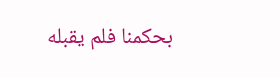بحكمنا فلم يقبله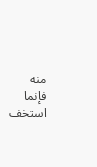منه فإنما استخف